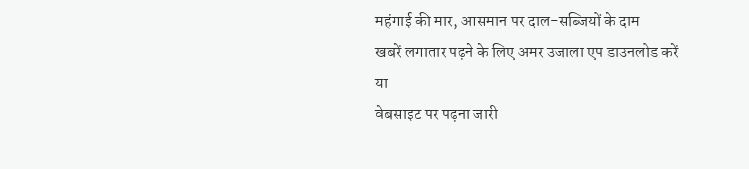महंगाई की मार, आसमान पर दाल-सब्जियों के दाम
खबरें लगातार पढ़ने के लिए अमर उजाला एप डाउनलोड करें
या
वेबसाइट पर पढ़ना जारी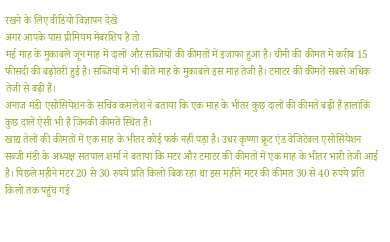रखने के लिए वीडियो विज्ञापन देखें
अगर आपके पास प्रीमियम मेंबरशिप है तो
मई माह के मुकाबले जून माह में दालों और सब्जियों की कीमतों में इजाफा हुआ है। चीनी की कीमत में करीब 15 फीसदी की बढ़ोतरी हुई है। सब्जियों में भी बीते माह के मुकाबले इस माह तेजी है। टमाटर की कीमतें सबसे अधिक तेजी से बढ़ी हैं।
अनाज मंडी एसोसियेशन के सचिव कमलेश ने बताया कि एक माह के भीतर कुछ दालों की कीमतें बढ़ी हैं हालांकि कुछ दालें ऐसी भी हैं जिनकी कीमतें स्थित हैं।
खाद्य तेलों की कीमतों में एक माह के भीतर कोई फर्क नहीं पड़ा है। उधर कृष्णा फ्रूट एंड वेजिटेबल एसोसियेशन सब्जी मंडी के अध्यक्ष सतपाल शर्मा ने बताया कि मटर और टमाटर की कीमतों में एक माह के भीतर भारी तेजी आई है। पिछले महीने मटर 20 से 30 रुपये प्रति किलो बिक रहा था इस महीने मटर की कीमत 30 से 40 रुपये प्रति किलो तक पहुंच गई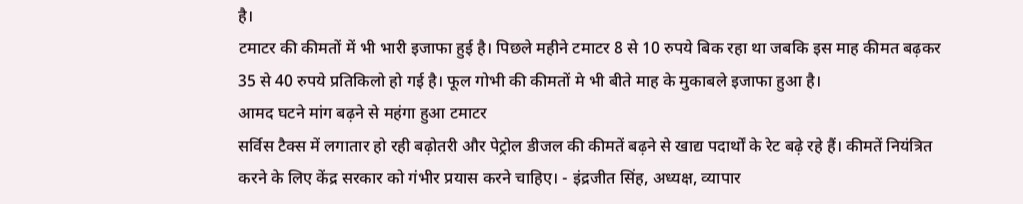है।
टमाटर की कीमतों में भी भारी इजाफा हुई है। पिछले महीने टमाटर 8 से 10 रुपये बिक रहा था जबकि इस माह कीमत बढ़कर 35 से 40 रुपये प्रतिकिलो हो गई है। फूल गोभी की कीमतों मे भी बीते माह के मुकाबले इजाफा हुआ है।
आमद घटने मांग बढ़ने से महंगा हुआ टमाटर
सर्विस टैक्स में लगातार हो रही बढ़ोतरी और पेट्रोल डीजल की कीमतें बढ़ने से खाद्य पदार्थों के रेट बढ़े रहे हैं। कीमतें नियंत्रित करने के लिए केंद्र सरकार को गंभीर प्रयास करने चाहिए। - इंद्रजीत सिंह, अध्यक्ष, व्यापार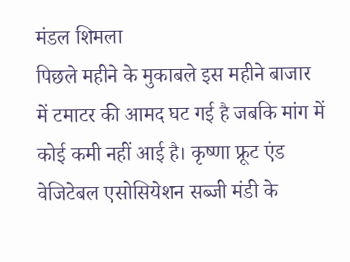मंडल शिमला
पिछले महीने के मुकाबले इस महीने बाजार में टमाटर की आमद घट गई है जबकि मांग में कोई कमी नहीं आई है। कृष्णा फ्रूट एंड वेजिटेबल एसोसियेशन सब्जी मंडी के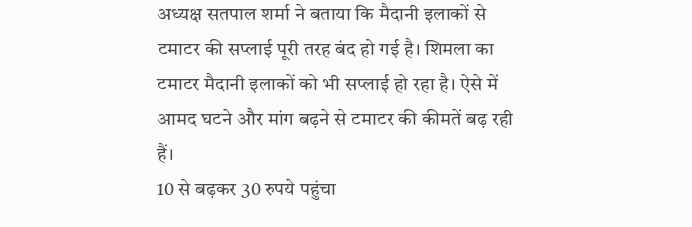अध्यक्ष सतपाल शर्मा ने बताया कि मैदानी इलाकों से टमाटर की सप्लाई पूरी तरह बंद हो गई है। शिमला का टमाटर मैदानी इलाकों को भी सप्लाई हो रहा है। ऐसे में आमद घटने और मांग बढ़ने से टमाटर की कीमतें बढ़ रही हैं।
10 से बढ़कर 30 रुपये पहुंचा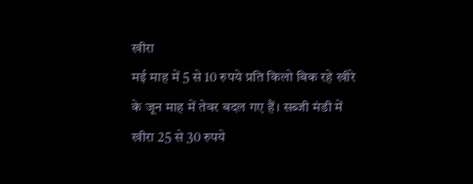खीरा
मई माह में 5 से 10 रुपये प्रति किलो बिक रहे खीरे के जून माह में तेवर बदल गए हैं। सब्जी मंडी में खीरा 25 से 30 रुपये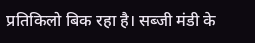प्रतिकिलो बिक रहा है। सब्जी मंडी के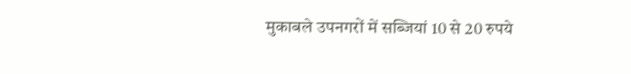मुकाबले उपनगरों में सब्जियां 10 से 20 रुपये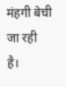मंहगी बेची जा रही है।